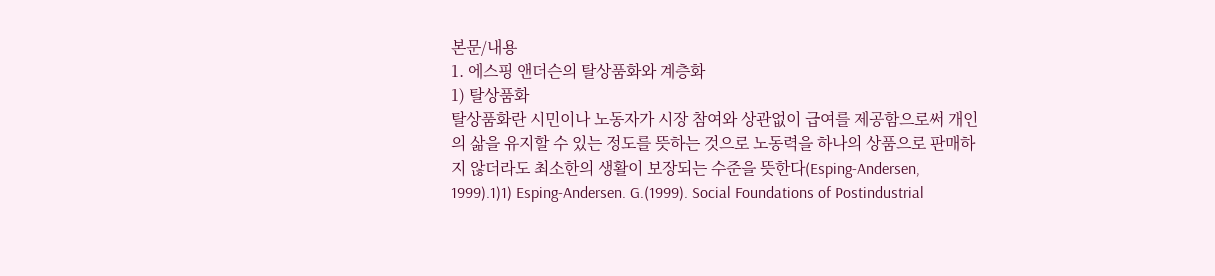본문/내용
1. 에스핑 앤더슨의 탈상품화와 계층화
1) 탈상품화
탈상품화란 시민이나 노동자가 시장 참여와 상관없이 급여를 제공함으로써 개인의 삶을 유지할 수 있는 정도를 뜻하는 것으로 노동력을 하나의 상품으로 판매하지 않더라도 최소한의 생활이 보장되는 수준을 뜻한다(Esping-Andersen, 1999).1)1) Esping-Andersen. G.(1999). Social Foundations of Postindustrial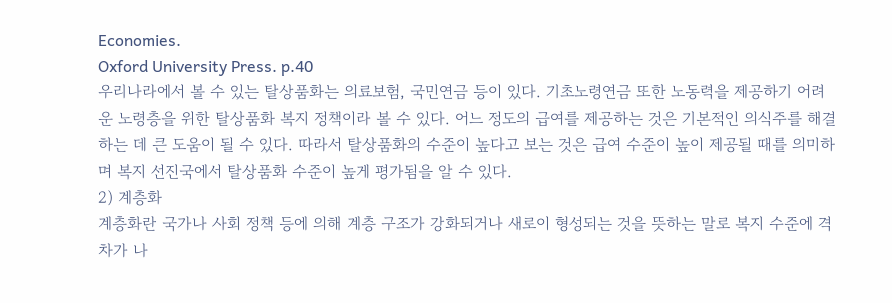Economies.
Oxford University Press. p.40
우리나라에서 볼 수 있는 탈상품화는 의료보험, 국민연금 등이 있다. 기초노령연금 또한 노동력을 제공하기 어려운 노령층을 위한 탈상품화 복지 정책이라 볼 수 있다. 어느 정도의 급여를 제공하는 것은 기본적인 의식주를 해결하는 데 큰 도움이 될 수 있다. 따라서 탈상품화의 수준이 높다고 보는 것은 급여 수준이 높이 제공될 때를 의미하며 복지 선진국에서 탈상품화 수준이 높게 평가됨을 알 수 있다.
2) 계층화
계층화란 국가나 사회 정책 등에 의해 계층 구조가 강화되거나 새로이 형성되는 것을 뜻하는 말로 복지 수준에 격차가 나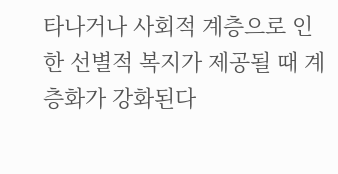타나거나 사회적 계층으로 인한 선별적 복지가 제공될 때 계층화가 강화된다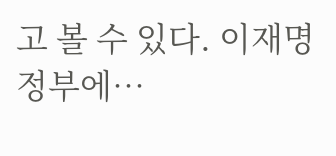고 볼 수 있다. 이재명 정부에…